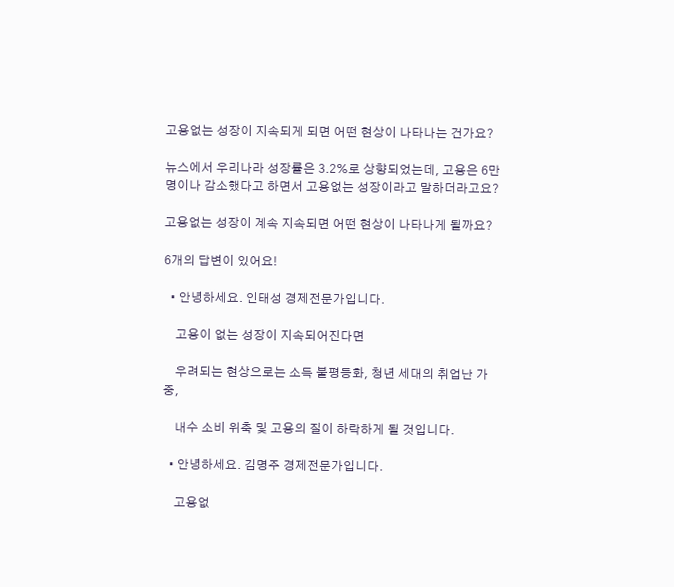고용없는 성장이 지속되게 되면 어떤 현상이 나타나는 건가요?

뉴스에서 우리나라 성장률은 3.2%로 상향되었는데, 고용은 6만명이나 감소했다고 하면서 고용없는 성장이라고 말하더라고요?

고용없는 성장이 계속 지속되면 어떤 현상이 나타나게 될까요?

6개의 답변이 있어요!

  • 안녕하세요. 인태성 경제전문가입니다.

    고용이 없는 성장이 지속되어진다면

    우려되는 현상으로는 소득 불평등화, 청년 세대의 취업난 가중,

    내수 소비 위축 및 고용의 질이 하락하게 될 것입니다.

  • 안녕하세요. 김명주 경제전문가입니다.

    고용없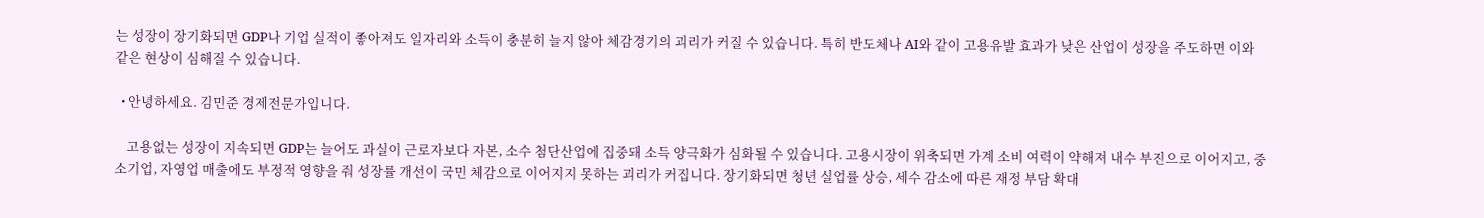는 성장이 장기화되면 GDP나 기업 실적이 좋아져도 일자리와 소득이 충분히 늘지 않아 체감경기의 괴리가 커질 수 있습니다. 특히 반도체나 AI와 같이 고용유발 효과가 낮은 산업이 성장을 주도하면 이와 같은 현상이 심해질 수 있습니다.

  • 안녕하세요. 김민준 경제전문가입니다.

    고용없는 성장이 지속되면 GDP는 늘어도 과실이 근로자보다 자본, 소수 첨단산업에 집중돼 소득 양극화가 심화될 수 있습니다. 고용시장이 위축되면 가계 소비 여력이 약해져 내수 부진으로 이어지고, 중소기업, 자영업 매출에도 부정적 영향을 줘 성장률 개선이 국민 체감으로 이어지지 못하는 괴리가 커집니다. 장기화되면 청년 실업률 상승, 세수 감소에 따른 재정 부담 확대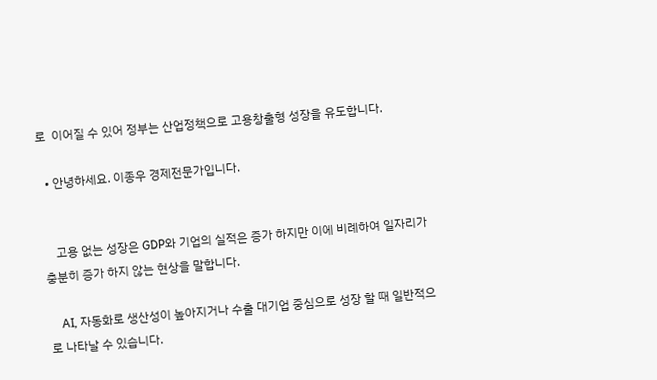로  이어질 수 있어 정부는 산업정책으로 고용창출형 성장을 유도합니다.

  • 안녕하세요. 이종우 경제전문가입니다.


    고용 없는 성장은 GDP와 기업의 실적은 증가 하지만 이에 비례하여 일자리가 충분히 증가 하지 않는 현상을 말합니다.

    AI, 자동화로 생산성이 높아지거나 수출 대기업 중심으로 성장 할 때 일반적으로 나타날 수 있습니다.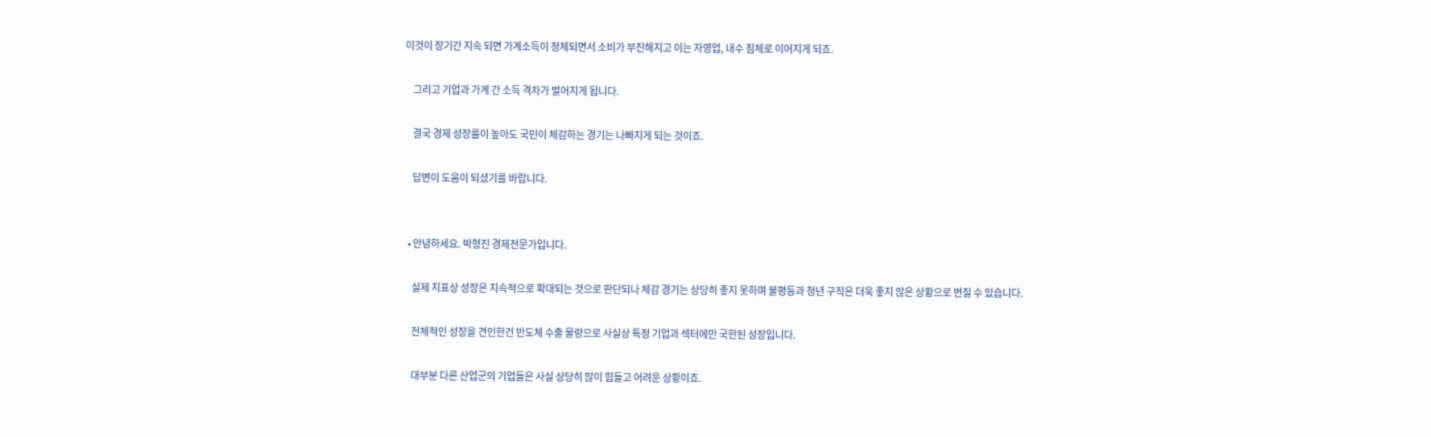이것이 장기간 지속 되면 가계소득이 정체되면서 소비가 부진해지고 이는 자영업, 내수 침체로 이어지게 되죠.

    그리고 기업과 가계 간 소득 격차가 벌어지게 됩니다.

    결국 경제 성장률이 높아도 국민이 체감하는 경기는 나빠지게 되는 것이죠.

    답변이 도움이 되셨기를 바랍니다.


  • 안녕하세요. 박형진 경제전문가입니다.

    실제 지표상 성장은 지속적으로 확대되는 것으로 판단되나 체감 경기는 상당히 좋지 못하며 불평등과 청년 구직은 더욱 좋지 않은 상황으로 번질 수 있습니다.

    전체적인 성장을 견인한건 반도체 수출 물량으로 사실상 특정 기업과 섹터에만 국한된 성장입니다.

    대부분 다른 산업군의 기업들은 사실 상당히 많이 힘들고 어려운 상황이죠.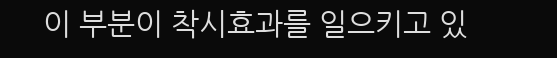이 부분이 착시효과를 일으키고 있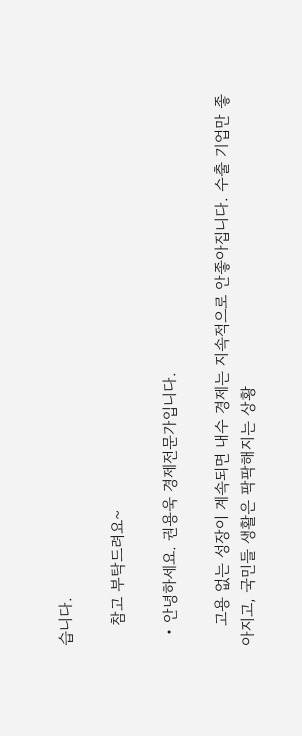습니다.

    참고 부탁드려요~

  • 안녕하세요. 권용욱 경제전문가입니다.

    고용 없는 성장이 계속되면 내수 경제는 지속적으로 안좋아집니다. 수출 기업만 좋아지고, 국민들 생활은 팍팍해지는 상황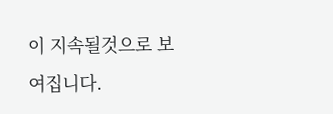이 지속될것으로 보여집니다.